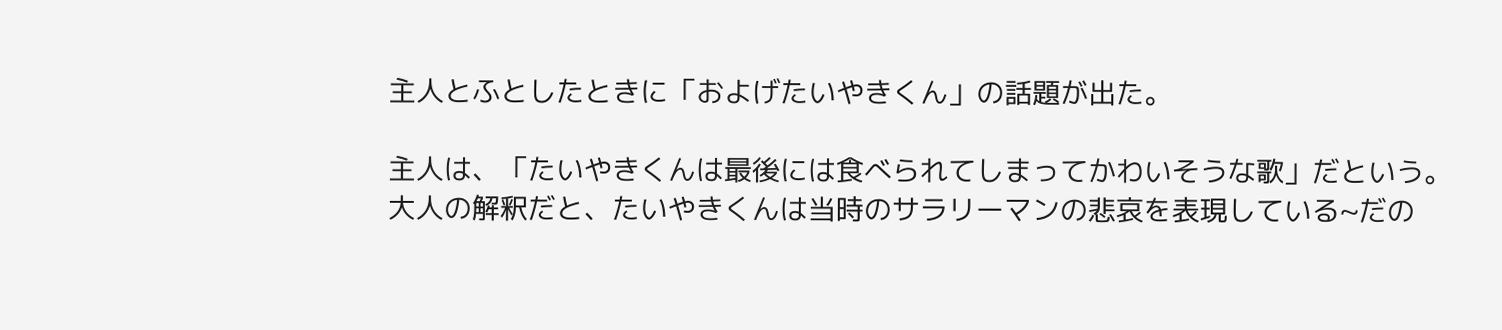主人とふとしたときに「およげたいやきくん」の話題が出た。

主人は、「たいやきくんは最後には食べられてしまってかわいそうな歌」だという。
大人の解釈だと、たいやきくんは当時のサラリーマンの悲哀を表現している~だの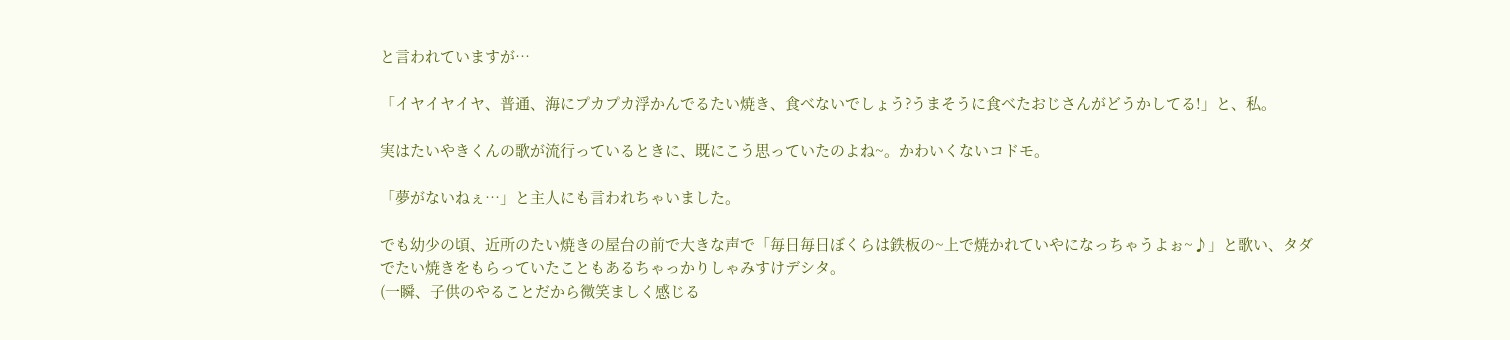と言われていますが…

「イヤイヤイヤ、普通、海にプカプカ浮かんでるたい焼き、食べないでしょう?うまそうに食べたおじさんがどうかしてる!」と、私。

実はたいやきくんの歌が流行っているときに、既にこう思っていたのよね~。かわいくないコドモ。

「夢がないねぇ…」と主人にも言われちゃいました。

でも幼少の頃、近所のたい焼きの屋台の前で大きな声で「毎日毎日ぼくらは鉄板の~上で焼かれていやになっちゃうよぉ~♪」と歌い、タダでたい焼きをもらっていたこともあるちゃっかりしゃみすけデシタ。
(一瞬、子供のやることだから微笑ましく感じる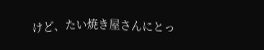けど、たい焼き屋さんにとっ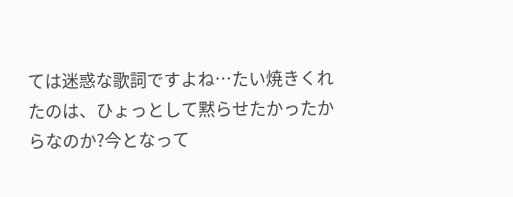ては迷惑な歌詞ですよね…たい焼きくれたのは、ひょっとして黙らせたかったからなのか?今となって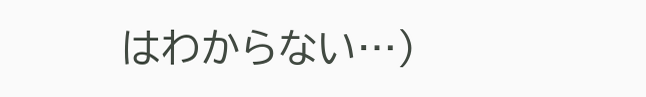はわからない…)